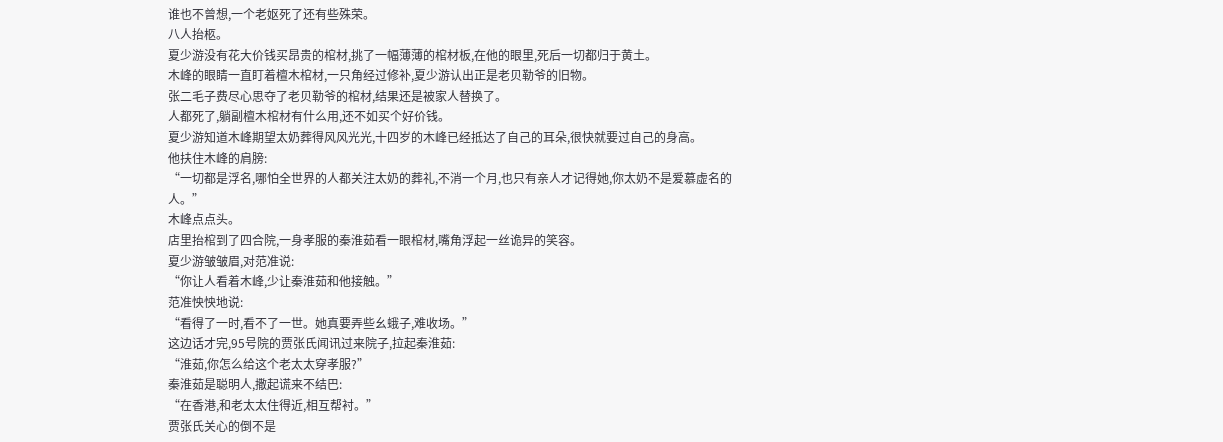谁也不曾想,一个老妪死了还有些殊荣。
八人抬柩。
夏少游没有花大价钱买昂贵的棺材,挑了一幅薄薄的棺材板,在他的眼里,死后一切都归于黄土。
木峰的眼睛一直盯着檀木棺材,一只角经过修补,夏少游认出正是老贝勒爷的旧物。
张二毛子费尽心思夺了老贝勒爷的棺材,结果还是被家人替换了。
人都死了,躺副檀木棺材有什么用,还不如买个好价钱。
夏少游知道木峰期望太奶葬得风风光光,十四岁的木峰已经抵达了自己的耳朵,很快就要过自己的身高。
他扶住木峰的肩膀:
“一切都是浮名,哪怕全世界的人都关注太奶的葬礼,不消一个月,也只有亲人才记得她,你太奶不是爱慕虚名的人。”
木峰点点头。
店里抬棺到了四合院,一身孝服的秦淮茹看一眼棺材,嘴角浮起一丝诡异的笑容。
夏少游皱皱眉,对范准说:
“你让人看着木峰,少让秦淮茹和他接触。”
范准怏怏地说:
“看得了一时,看不了一世。她真要弄些幺蛾子,难收场。”
这边话才完,95号院的贾张氏闻讯过来院子,拉起秦淮茹:
“淮茹,你怎么给这个老太太穿孝服?”
秦淮茹是聪明人,撒起谎来不结巴:
“在香港,和老太太住得近,相互帮衬。”
贾张氏关心的倒不是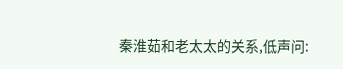秦淮茹和老太太的关系,低声问: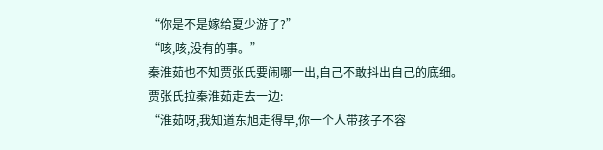“你是不是嫁给夏少游了?”
“咳,咳,没有的事。”
秦淮茹也不知贾张氏要闹哪一出,自己不敢抖出自己的底细。
贾张氏拉秦淮茹走去一边:
“淮茹呀,我知道东旭走得早,你一个人带孩子不容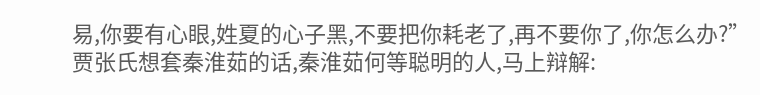易,你要有心眼,姓夏的心子黑,不要把你耗老了,再不要你了,你怎么办?”
贾张氏想套秦淮茹的话,秦淮茹何等聪明的人,马上辩解: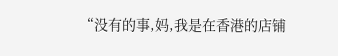“没有的事,妈,我是在香港的店铺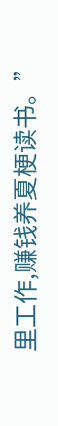里工作,赚钱养夏梗读书。”